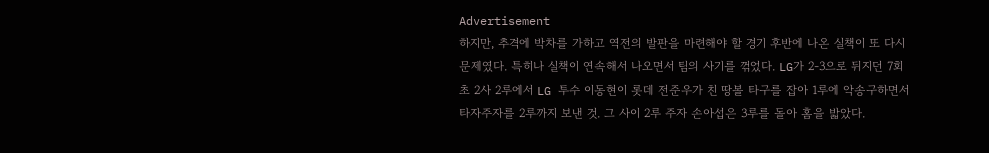Advertisement
하지만, 추격에 박차를 가하고 역전의 발판을 마련해야 할 경기 후반에 나온 실책이 또 다시 문제였다. 특히나 실책이 연속해서 나오면서 팀의 사기를 꺾었다. LG가 2-3으로 뒤지던 7회초 2사 2루에서 LG 투수 이동현이 롯데 전준우가 친 땅볼 타구를 잡아 1루에 악송구하면서 타자주자를 2루까지 보낸 것. 그 사이 2루 주자 손아섭은 3루를 돌아 홈을 밟았다.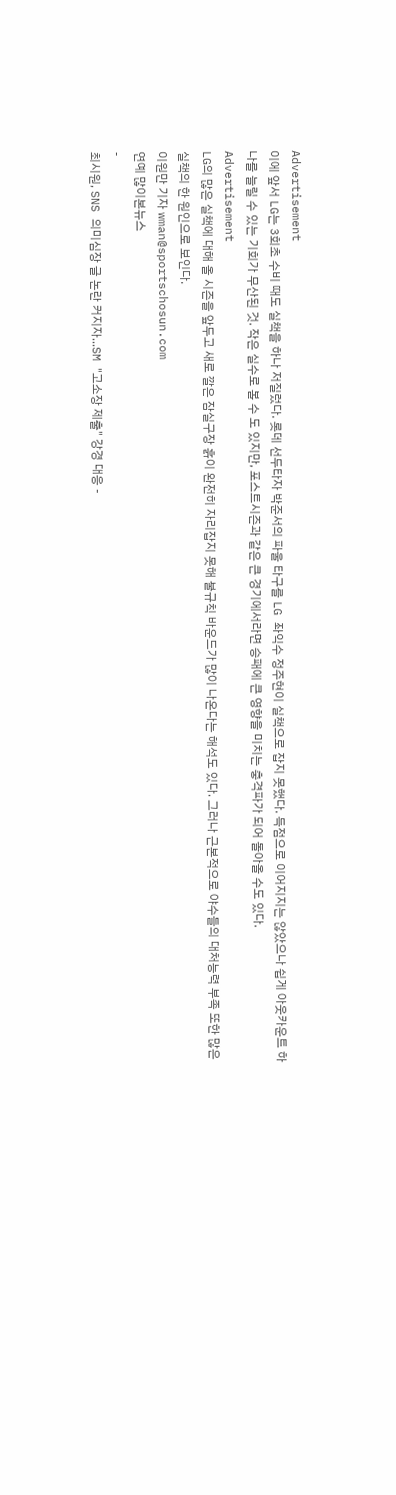Advertisement
이에 앞서 LG는 3회초 수비 때도 실책을 하나 저질렀다. 롯데 선두타자 박준서의 파울 타구를 LG 좌익수 정주현이 실책으로 잡지 못했다. 득점으로 이어지지는 않았으나 쉽게 아웃카운트 하나를 늘릴 수 있는 기회가 무산된 것. 작은 실수로 볼 수 도 있지만, 포스트시즌과 같은 큰 경기에서라면 승패에 큰 영향을 미치는 충격파가 되어 돌아올 수도 있다.
Advertisement
LG의 많은 실책에 대해 올 시즌을 앞두고 새로 깔은 잠실구장 흙이 완전히 자리잡지 못해 불규칙 바운드가 많이 나온다는 해석도 있다. 그러나 근본적으로 야수들의 대처능력 부족 또한 많은 실책의 한 원인으로 보인다.
이원만 기자 wman@sportschosun.com
연예 많이본뉴스
-
최시원, SNS 의미심장 글 논란 커지자...SM "고소장 제출" 강경 대응 -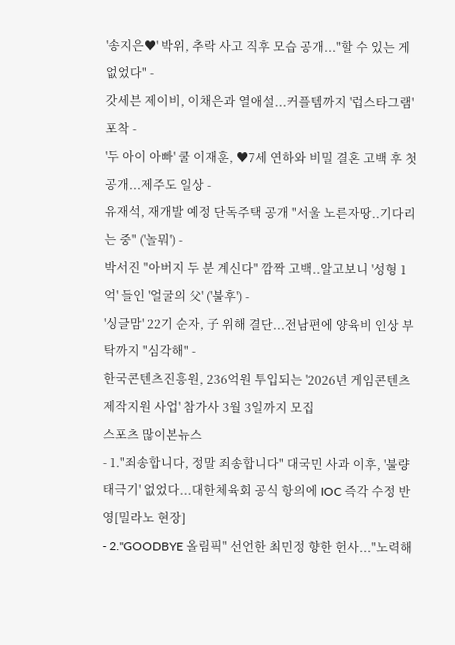'송지은♥' 박위, 추락 사고 직후 모습 공개..."할 수 있는 게 없었다" -
갓세븐 제이비, 이채은과 열애설...커플템까지 '럽스타그램' 포착 -
'두 아이 아빠' 쿨 이재훈, ♥7세 연하와 비밀 결혼 고백 후 첫 공개...제주도 일상 -
유재석, 재개발 예정 단독주택 공개 "서울 노른자땅..기다리는 중" ('놀뭐') -
박서진 "아버지 두 분 계신다" 깜짝 고백..알고보니 '성형 1억' 들인 '얼굴의 父' ('불후') -
'싱글맘' 22기 순자, 子 위해 결단...전남편에 양육비 인상 부탁까지 "심각해" -
한국콘텐츠진흥원, 236억원 투입되는 '2026년 게임콘텐츠 제작지원 사업' 참가사 3월 3일까지 모집
스포츠 많이본뉴스
- 1."죄송합니다, 정말 죄송합니다" 대국민 사과 이후, '불량 태극기' 없었다...대한체육회 공식 항의에 IOC 즉각 수정 반영[밀라노 현장]
- 2."GOODBYE 올림픽" 선언한 최민정 향한 헌사..."노력해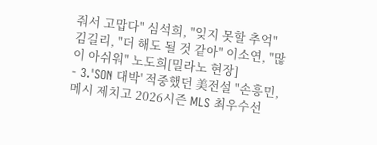줘서 고맙다" 심석희, "잊지 못할 추억" 김길리, "더 해도 될 것 같아" 이소연, "많이 아쉬워" 노도희[밀라노 현장]
- 3.'SON 대박' 적중했던 美전설 "손흥민, 메시 제치고 2026시즌 MLS 최우수선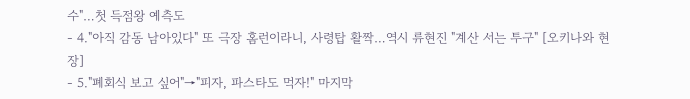수"…첫 득점왕 예측도
- 4."아직 감동 남아있다" 또 극장 홈런이라니, 사령탑 활짝…역시 류현진 "계산 서는 투구" [오키나와 현장]
- 5."폐회식 보고 싶어"→"피자, 파스타도 먹자!" 마지막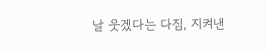날 웃겠다는 다짐, 지켜낸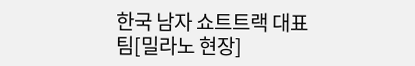한국 남자 쇼트트랙 대표팀[밀라노 현장]